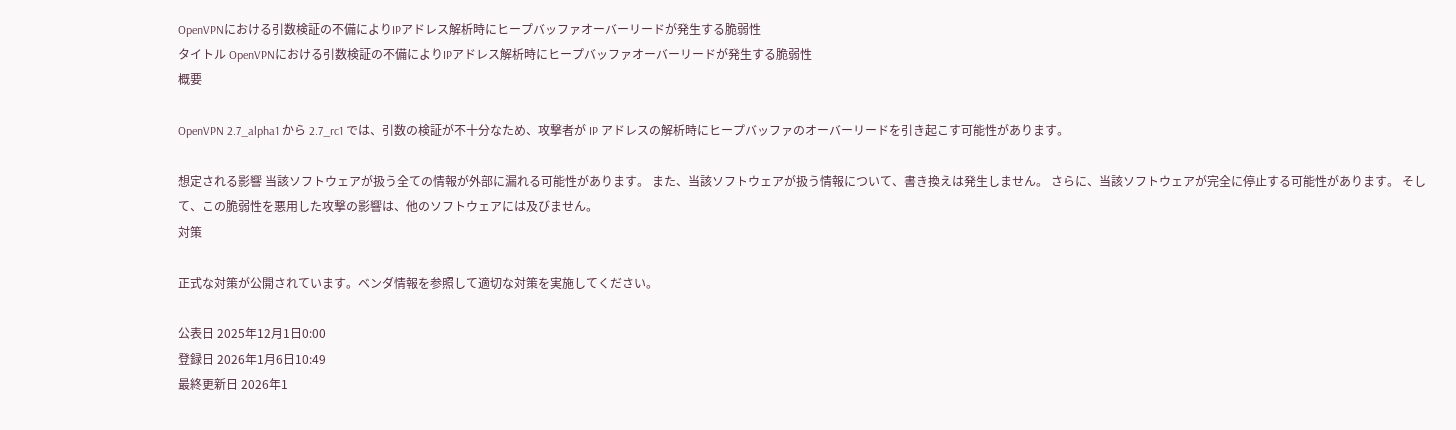OpenVPNにおける引数検証の不備によりIPアドレス解析時にヒープバッファオーバーリードが発生する脆弱性
タイトル OpenVPNにおける引数検証の不備によりIPアドレス解析時にヒープバッファオーバーリードが発生する脆弱性
概要

OpenVPN 2.7_alpha1 から 2.7_rc1 では、引数の検証が不十分なため、攻撃者が IP アドレスの解析時にヒープバッファのオーバーリードを引き起こす可能性があります。

想定される影響 当該ソフトウェアが扱う全ての情報が外部に漏れる可能性があります。 また、当該ソフトウェアが扱う情報について、書き換えは発生しません。 さらに、当該ソフトウェアが完全に停止する可能性があります。 そして、この脆弱性を悪用した攻撃の影響は、他のソフトウェアには及びません。
対策

正式な対策が公開されています。ベンダ情報を参照して適切な対策を実施してください。

公表日 2025年12月1日0:00
登録日 2026年1月6日10:49
最終更新日 2026年1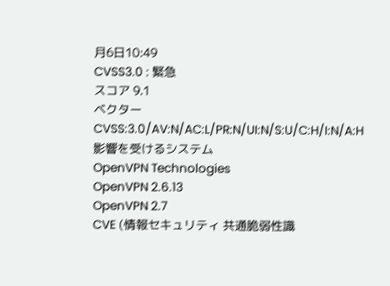月6日10:49
CVSS3.0 : 緊急
スコア 9.1
ベクター CVSS:3.0/AV:N/AC:L/PR:N/UI:N/S:U/C:H/I:N/A:H
影響を受けるシステム
OpenVPN Technologies
OpenVPN 2.6.13
OpenVPN 2.7
CVE (情報セキュリティ 共通脆弱性識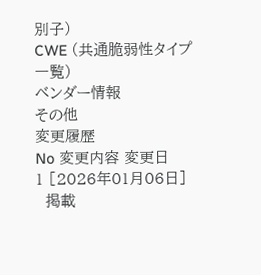別子)
CWE (共通脆弱性タイプ一覧)
ベンダー情報
その他
変更履歴
No 変更内容 変更日
1 [2026年01月06日]
  掲載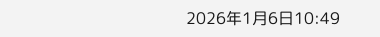2026年1月6日10:49